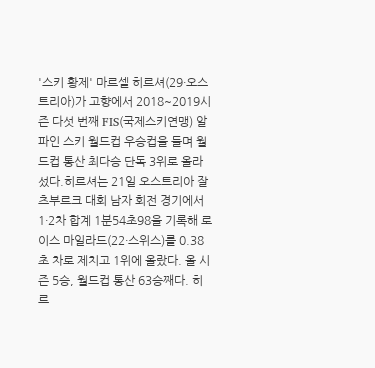'스키 황제' 마르셀 히르셔(29·오스트리아)가 고향에서 2018~2019시즌 다섯 번째 FIS(국제스키연맹) 알파인 스키 월드컵 우승컵을 들며 월드컵 통산 최다승 단독 3위로 올라섰다.히르셔는 21일 오스트리아 잘츠부르크 대회 남자 회전 경기에서 1·2차 합계 1분54초98을 기록해 로이스 마일라드(22·스위스)를 0.38초 차로 제치고 1위에 올랐다. 올 시즌 5승, 월드컵 통산 63승째다. 히르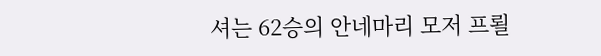셔는 62승의 안네마리 모저 프뢸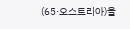(65·오스트리아)을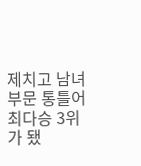제치고 남녀 부문 통틀어 최다승 3위가 됐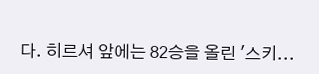다. 히르셔 앞에는 82승을 올린 '스키...